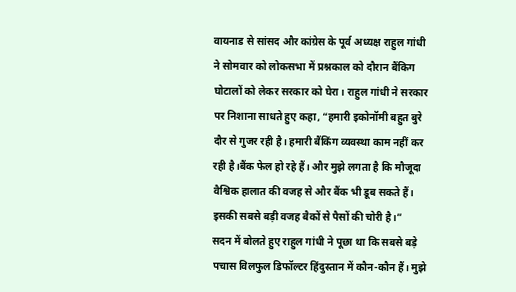वायनाड से सांसद और कांग्रेस के पूर्व अध्यक्ष राहुल गांधी ने सोमवार को लोकसभा में प्रश्नकाल को दौरान बैंकिग घोटालों को लेकर सरकार को घेरा। राहुल गांधी ने सरकार पर निशाना साधते हुए कहा, “हमारी इकोनॉमी बहुत बुरे दौर से गुजर रही है। हमारी बैंकिंग व्यवस्था काम नहीं कर रही है।बैंक फेल हो रहे हैं। और मुझे लगता है कि मौजूदा वैश्विक हालात की वजह से और बैंक भी डूब सकते हैं। इसकी सबसे बड़ी वजह बैकों से पैसों की चोरी है।”
सदन में बोलते हुए राहुल गांधी ने पूछा था कि सबसे बड़े पचास विलफुल डिफॉल्टर हिंदुस्तान में कौन-कौन हैं। मुझे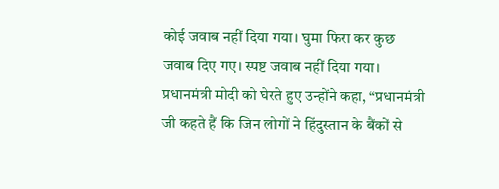कोई जवाब नहीं दिया गया। घुमा फिरा कर कुछ जवाब दिए गए। स्पष्ट जवाब नहीं दिया गया। प्रधानमंत्री मोदी को घेरते हुए उन्होंने कहा, “प्रधानमंत्री जी कहते हैं कि जिन लोगों ने हिंदुस्तान के बैंकों से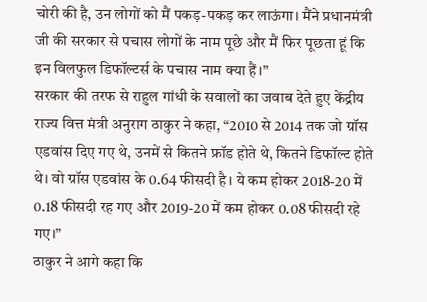चोरी की है, उन लोगों को मैं पकड़-पकड़ कर लाऊंगा। मैंने प्रधानमंत्री जी की सरकार से पचास लोगों के नाम पूछे और मैं फिर पूछता हूं कि इन विलफुल डिफॉल्टर्स के पचास नाम क्या हैं।”
सरकार की तरफ से राहुल गांधी के सवालों का जवाब देते हुए केंद्रीय राज्य वित्त मंत्री अनुराग ठाकुर ने कहा, “2010 से 2014 तक जो ग्रॉस एडवांस दिए गए थे, उनमें से कितने फ्रॉड होते थे, कितने डिफॉल्ट होते थे। वो ग्रॉस एडवांस के 0.64 फीसदी है। ये कम होकर 2018-20 में 0.18 फीसदी रह गए और 2019-20 में कम होकर 0.08 फीसदी रहे गए।”
ठाकुर ने आगे कहा कि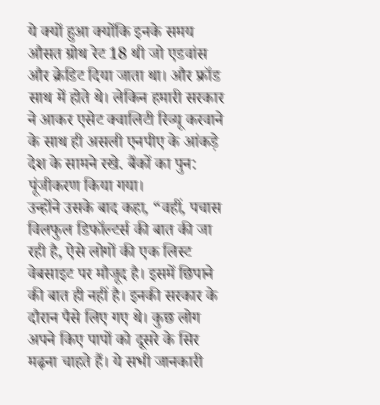ये क्यों हुआ क्योंकि इनके समय औसत ग्रोथ रेट 18 थी जो एडवांस और क्रेडिट दिया जाता था। और फ्रॉड साथ में होते थे। लेकिन हमारी सरकार ने आकर एसेट क्वालिटी रिव्यू करवाने के साथ ही असली एनपीए के आंकड़े देश के सामने रखे. बैंकों का पुन: पूंजीकरण किया गया।
उन्होंने उसके बाद कहा, “वहीं, पचास विलफुल डिफॉल्टर्स की बात की जा रही है, ऐसे लोगों की एक लिस्ट वेबसाइट पर मौजूद है। इसमें छिपाने की बात ही नहीं है। इनकी सरकार के दौरान पैसे लिए गए थे। कुछ लोग अपने किए पापों को दूसरे के सिर मढ़ना चाहते हैं। ये सभी जानकारी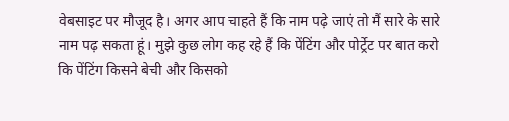वेबसाइट पर मौजूद है। अगर आप चाहते हैं कि नाम पढ़े जाएं तो मैं सारे के सारे नाम पढ़ सकता हूं। मुझे कुछ लोग कह रहे हैं कि पेंटिंग और पोर्ट्रेट पर बात करो कि पेंटिंग किसने बेची और किसको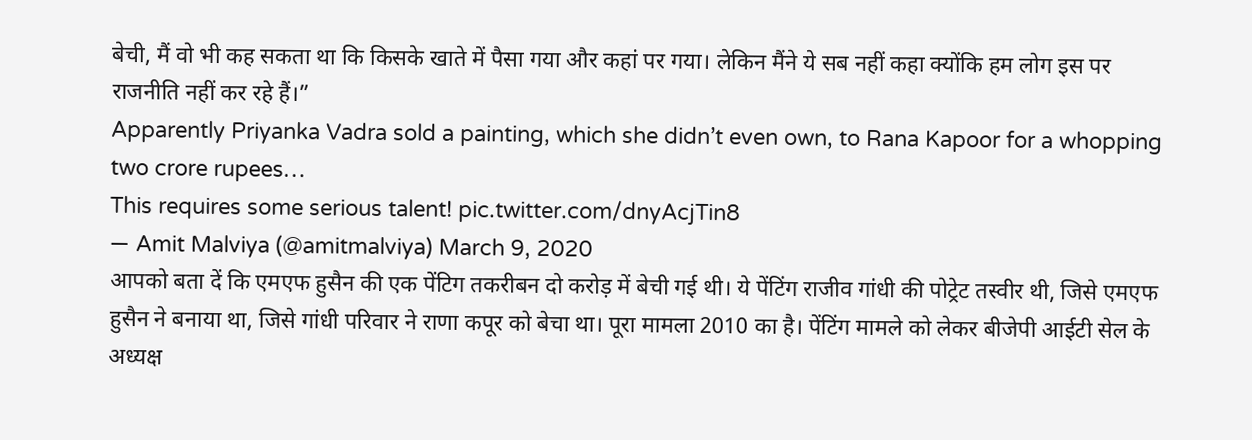बेची, मैं वो भी कह सकता था कि किसके खाते में पैसा गया और कहां पर गया। लेकिन मैंने ये सब नहीं कहा क्योंकि हम लोग इस पर राजनीति नहीं कर रहे हैं।”
Apparently Priyanka Vadra sold a painting, which she didn’t even own, to Rana Kapoor for a whopping two crore rupees…
This requires some serious talent! pic.twitter.com/dnyAcjTin8
— Amit Malviya (@amitmalviya) March 9, 2020
आपको बता दें कि एमएफ हुसैन की एक पेंटिग तकरीबन दो करोड़ में बेची गई थी। ये पेंटिंग राजीव गांधी की पोट्रेट तस्वीर थी, जिसे एमएफ हुसैन ने बनाया था, जिसे गांधी परिवार ने राणा कपूर को बेचा था। पूरा मामला 2010 का है। पेंटिंग मामले को लेकर बीजेपी आईटी सेल के अध्यक्ष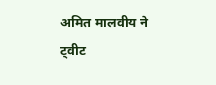अमित मालवीय ने ट्वीट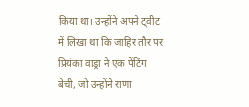किया था। उन्होंने अपने ट्वीट में लिखा था कि जाहिर तौर पर प्रियंका वाड्रा ने एक पेंटिंग बेची, जो उन्होंने राणा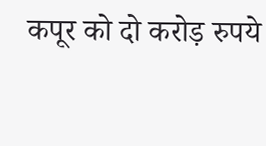कपूर को दो करोड़ रुपये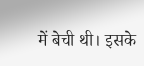में बेची थी। इसके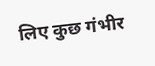लिए कुछ गंभीर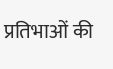प्रतिभाओं की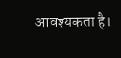आवश्यकता है।